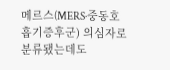메르스(MERS·중동호흡기증후군) 의심자로 분류됐는데도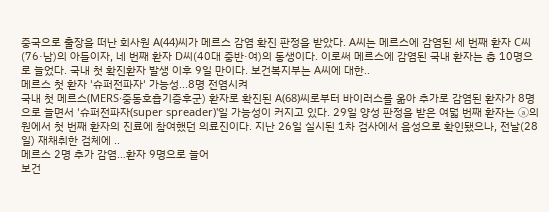중국으로 출장을 떠난 회사원 A(44)씨가 메르스 감염 확진 판정을 받았다. A씨는 메르스에 감염된 세 번째 환자 C씨(76·남)의 아들이자, 네 번째 환자 D씨(40대 중반·여)의 동생이다. 이로써 메르스에 감염된 국내 환자는 총 10명으로 늘었다. 국내 첫 확진환자 발생 이후 9일 만이다. 보건복지부는 A씨에 대한..
메르스 첫 환자 '슈퍼전파자' 가능성...8명 전염시켜
국내 첫 메르스(MERS·중동호흡기증후군) 환자로 확진된 A(68)씨로부터 바이러스를 옮아 추가로 감염된 환자가 8명으로 늘면서 '슈퍼전파자(super spreader)'일 가능성이 커지고 있다. 29일 양성 판정을 받은 여덟 번째 환자는 ⓐ의원에서 첫 번째 환자의 진료에 참여했던 의료진이다. 지난 26일 실시된 1차 검사에서 음성으로 확인됐으나, 전날(28일) 재채취한 검체에 ..
메르스 2명 추가 감염…환자 9명으로 늘어
보건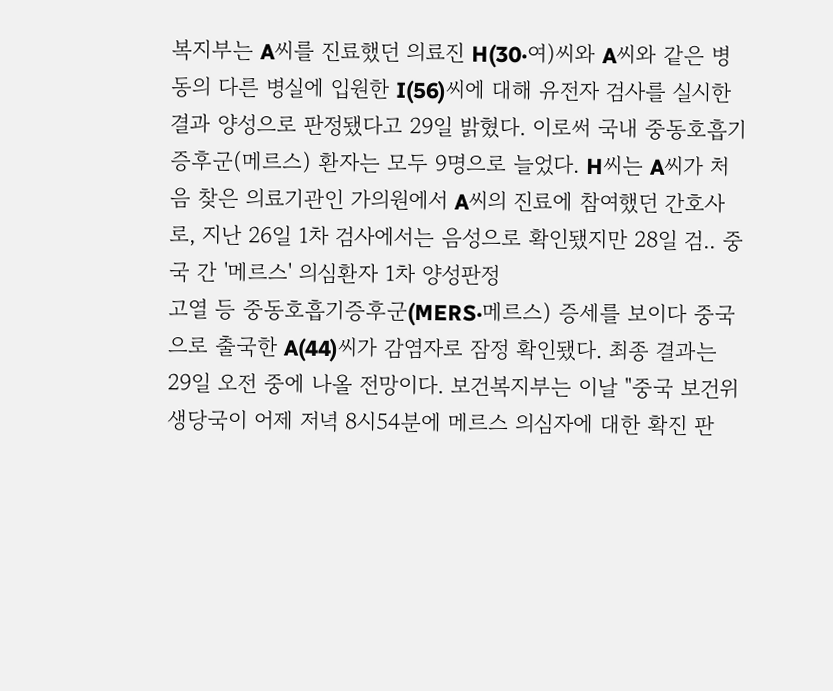복지부는 A씨를 진료했던 의료진 H(30·여)씨와 A씨와 같은 병동의 다른 병실에 입원한 I(56)씨에 대해 유전자 검사를 실시한 결과 양성으로 판정됐다고 29일 밝혔다. 이로써 국내 중동호흡기증후군(메르스) 환자는 모두 9명으로 늘었다. H씨는 A씨가 처음 찾은 의료기관인 가의원에서 A씨의 진료에 참여했던 간호사로, 지난 26일 1차 검사에서는 음성으로 확인됐지만 28일 검.. 중국 간 '메르스' 의심환자 1차 양성판정
고열 등 중동호흡기증후군(MERS·메르스) 증세를 보이다 중국으로 출국한 A(44)씨가 감염자로 잠정 확인됐다. 최종 결과는 29일 오전 중에 나올 전망이다. 보건복지부는 이날 "중국 보건위생당국이 어제 저녁 8시54분에 메르스 의심자에 대한 확진 판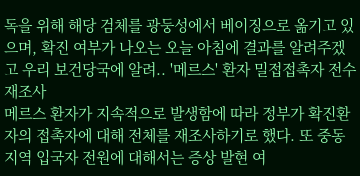독을 위해 해당 검체를 광둥성에서 베이징으로 옮기고 있으며, 확진 여부가 나오는 오늘 아침에 결과를 알려주겠고 우리 보건당국에 알려.. '메르스' 환자 밀접접촉자 전수 재조사
메르스 환자가 지속적으로 발생함에 따라 정부가 확진환자의 접촉자에 대해 전체를 재조사하기로 했다. 또 중동지역 입국자 전원에 대해서는 증상 발현 여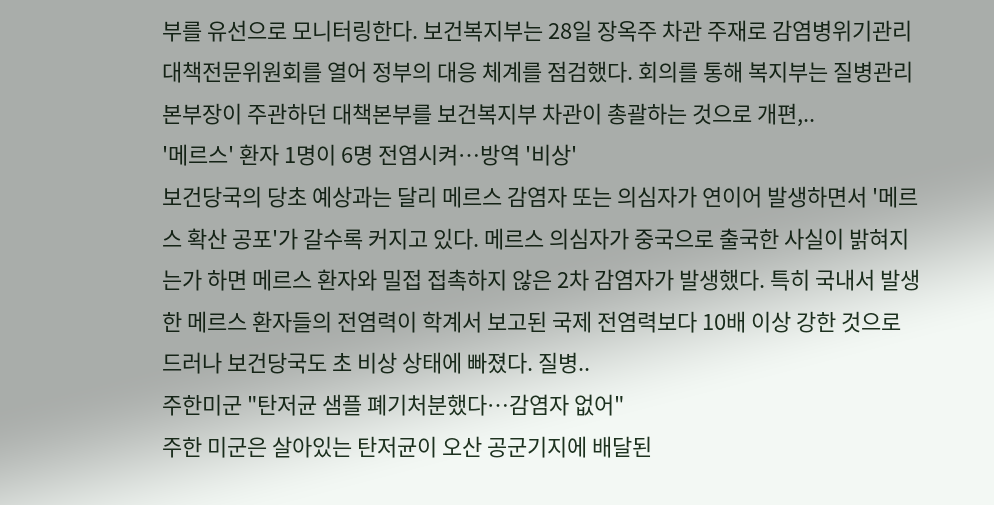부를 유선으로 모니터링한다. 보건복지부는 28일 장옥주 차관 주재로 감염병위기관리대책전문위원회를 열어 정부의 대응 체계를 점검했다. 회의를 통해 복지부는 질병관리본부장이 주관하던 대책본부를 보건복지부 차관이 총괄하는 것으로 개편,..
'메르스' 환자 1명이 6명 전염시켜…방역 '비상'
보건당국의 당초 예상과는 달리 메르스 감염자 또는 의심자가 연이어 발생하면서 '메르스 확산 공포'가 갈수록 커지고 있다. 메르스 의심자가 중국으로 출국한 사실이 밝혀지는가 하면 메르스 환자와 밀접 접촉하지 않은 2차 감염자가 발생했다. 특히 국내서 발생한 메르스 환자들의 전염력이 학계서 보고된 국제 전염력보다 10배 이상 강한 것으로 드러나 보건당국도 초 비상 상태에 빠졌다. 질병..
주한미군 "탄저균 샘플 폐기처분했다…감염자 없어"
주한 미군은 살아있는 탄저균이 오산 공군기지에 배달된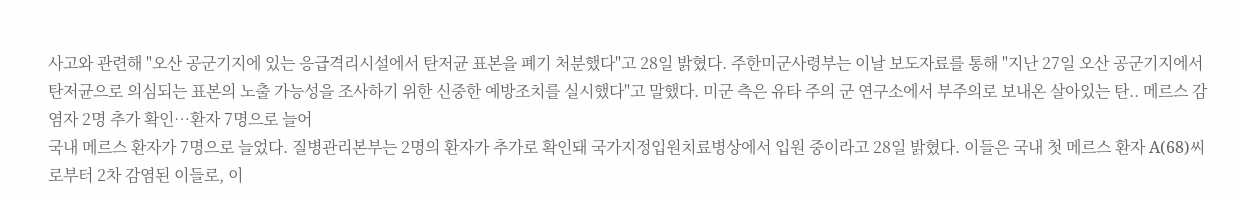사고와 관련해 "오산 공군기지에 있는 응급격리시설에서 탄저균 표본을 폐기 처분했다"고 28일 밝혔다. 주한미군사령부는 이날 보도자료를 통해 "지난 27일 오산 공군기지에서 탄저균으로 의심되는 표본의 노출 가능성을 조사하기 위한 신중한 예방조치를 실시했다"고 말했다. 미군 측은 유타 주의 군 연구소에서 부주의로 보내온 살아있는 탄.. 메르스 감염자 2명 추가 확인…환자 7명으로 늘어
국내 메르스 환자가 7명으로 늘었다. 질병관리본부는 2명의 환자가 추가로 확인돼 국가지정입원치료병상에서 입원 중이라고 28일 밝혔다. 이들은 국내 첫 메르스 환자 A(68)씨로부터 2차 감염된 이들로, 이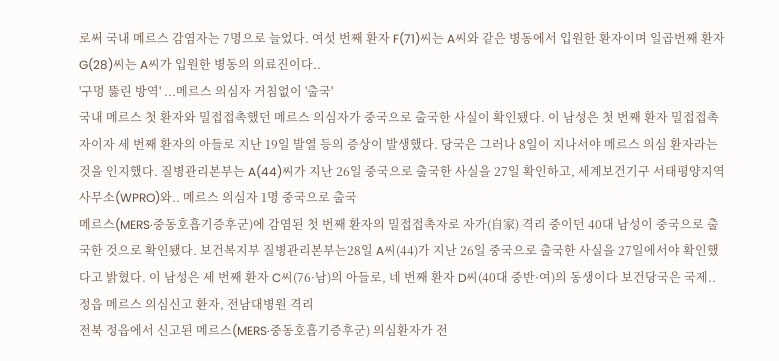로써 국내 메르스 감염자는 7명으로 늘었다. 여섯 번째 환자 F(71)씨는 A씨와 같은 병동에서 입원한 환자이며 일곱번째 환자 G(28)씨는 A씨가 입원한 병동의 의료진이다..
'구멍 뚫린 방역' ...메르스 의심자 거침없이 '출국'
국내 메르스 첫 환자와 밀접접촉했던 메르스 의심자가 중국으로 출국한 사실이 확인됐다. 이 남성은 첫 번째 환자 밀접접촉자이자 세 번째 환자의 아들로 지난 19일 발열 등의 증상이 발생했다. 당국은 그러나 8일이 지나서야 메르스 의심 환자라는 것을 인지했다. 질병관리본부는 A(44)씨가 지난 26일 중국으로 출국한 사실을 27일 확인하고, 세계보건기구 서태평양지역 사무소(WPRO)와.. 메르스 의심자 1명 중국으로 출국
메르스(MERS·중동호흡기증후군)에 감염된 첫 번째 환자의 밀접접촉자로 자가(自家) 격리 중이던 40대 남성이 중국으로 출국한 것으로 확인됐다. 보건복지부 질병관리본부는28일 A씨(44)가 지난 26일 중국으로 출국한 사실을 27일에서야 확인했다고 밝혔다. 이 남성은 세 번째 환자 C씨(76·남)의 아들로, 네 번째 환자 D씨(40대 중반·여)의 동생이다 보건당국은 국제..
정읍 메르스 의심신고 환자, 전남대병원 격리
전북 정읍에서 신고된 메르스(MERS·중동호흡기증후군) 의심환자가 전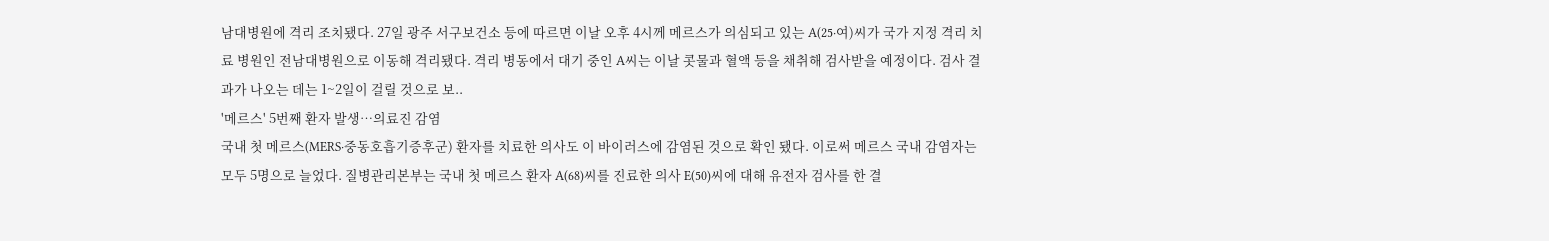남대병원에 격리 조치됐다. 27일 광주 서구보건소 등에 따르면 이날 오후 4시께 메르스가 의심되고 있는 A(25·여)씨가 국가 지정 격리 치료 병원인 전남대병원으로 이동해 격리됐다. 격리 병동에서 대기 중인 A씨는 이날 콧물과 혈액 등을 채취해 검사받을 예정이다. 검사 결과가 나오는 데는 1~2일이 걸릴 것으로 보..
'메르스' 5번째 환자 발생…의료진 감염
국내 첫 메르스(MERS·중동호흡기증후군) 환자를 치료한 의사도 이 바이러스에 감염된 것으로 확인 됐다. 이로써 메르스 국내 감염자는 모두 5명으로 늘었다. 질병관리본부는 국내 첫 메르스 환자 A(68)씨를 진료한 의사 E(50)씨에 대해 유전자 검사를 한 결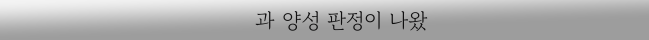과 양성 판정이 나왔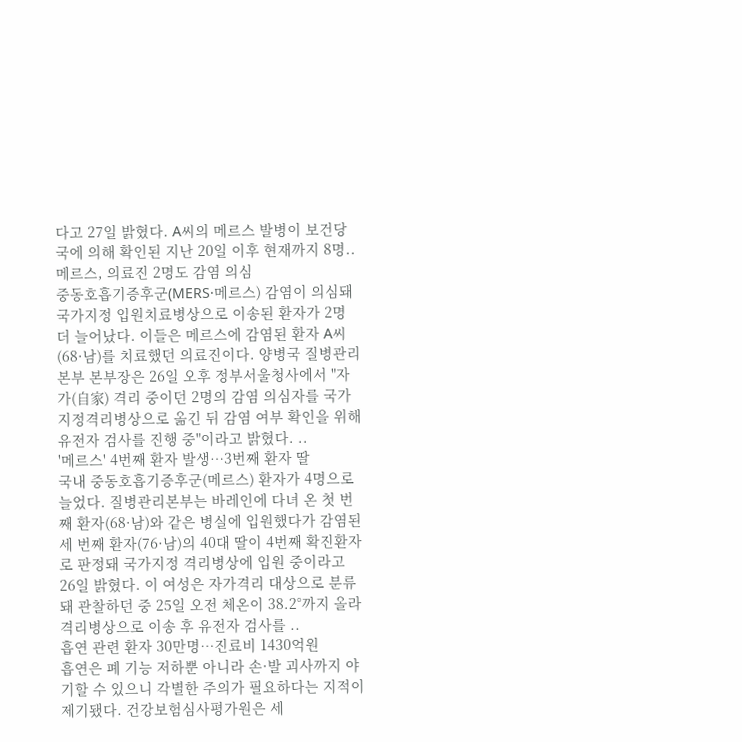다고 27일 밝혔다. A씨의 메르스 발병이 보건당국에 의해 확인된 지난 20일 이후 현재까지 8명..
메르스, 의료진 2명도 감염 의심
중동호흡기증후군(MERS·메르스) 감염이 의심돼 국가지정 입원치료병상으로 이송된 환자가 2명 더 늘어났다. 이들은 메르스에 감염된 환자 A씨(68·남)를 치료했던 의료진이다. 양병국 질병관리본부 본부장은 26일 오후 정부서울청사에서 "자가(自家) 격리 중이던 2명의 감염 의심자를 국가지정격리병상으로 옮긴 뒤 감염 여부 확인을 위해 유전자 검사를 진행 중"이라고 밝혔다. ..
'메르스' 4번째 환자 발생…3번째 환자 딸
국내 중동호흡기증후군(메르스) 환자가 4명으로 늘었다. 질병관리본부는 바레인에 다녀 온 첫 번째 환자(68·남)와 같은 병실에 입원했다가 감염된 세 번째 환자(76·남)의 40대 딸이 4번째 확진환자로 판정돼 국가지정 격리병상에 입원 중이라고 26일 밝혔다. 이 여성은 자가격리 대상으로 분류돼 관찰하던 중 25일 오전 체온이 38.2°까지 올라 격리병상으로 이송 후 유전자 검사를 ..
흡연 관련 환자 30만명…진료비 1430억원
흡연은 폐 기능 저하뿐 아니라 손·발 괴사까지 야기할 수 있으니 각별한 주의가 필요하다는 지적이 제기됐다. 건강보험심사평가원은 세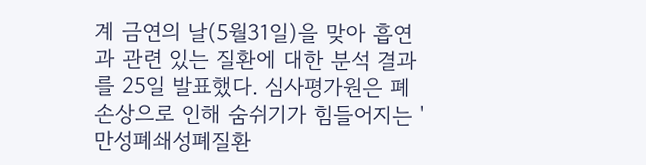계 금연의 날(5월31일)을 맞아 흡연과 관련 있는 질환에 대한 분석 결과를 25일 발표했다. 심사평가원은 폐 손상으로 인해 숨쉬기가 힘들어지는 '만성폐쇄성폐질환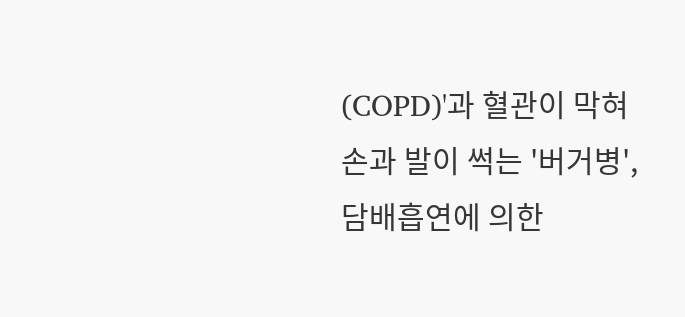(COPD)'과 혈관이 막혀 손과 발이 썩는 '버거병', 담배흡연에 의한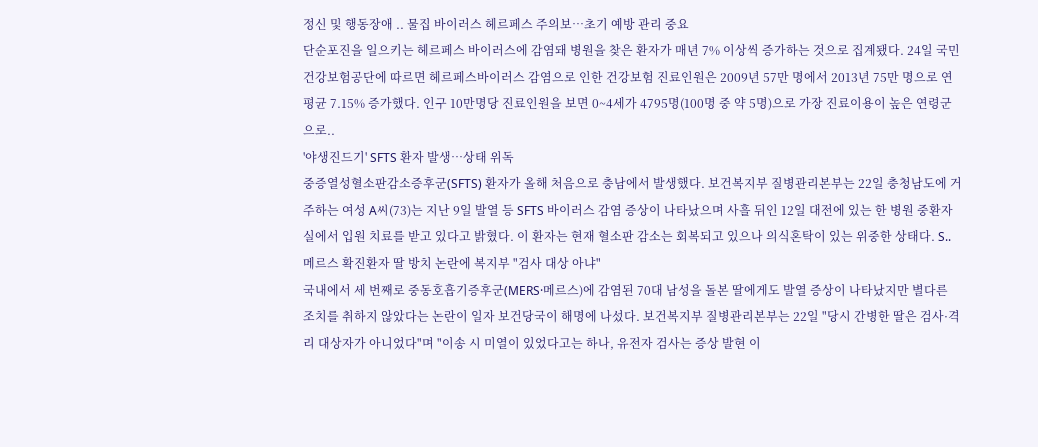정신 및 행동장애 .. 물집 바이러스 헤르페스 주의보…초기 예방 관리 중요
단순포진을 일으키는 헤르페스 바이러스에 감염돼 병원을 찾은 환자가 매년 7% 이상씩 증가하는 것으로 집계됐다. 24일 국민건강보험공단에 따르면 헤르페스바이러스 감염으로 인한 건강보험 진료인원은 2009년 57만 명에서 2013년 75만 명으로 연평균 7.15% 증가했다. 인구 10만명당 진료인원을 보면 0~4세가 4795명(100명 중 약 5명)으로 가장 진료이용이 높은 연령군으로..
'야생진드기' SFTS 환자 발생…상태 위독
중증열성혈소판감소증후군(SFTS) 환자가 올해 처음으로 충남에서 발생했다. 보건복지부 질병관리본부는 22일 충청남도에 거주하는 여성 A씨(73)는 지난 9일 발열 등 SFTS 바이러스 감염 증상이 나타났으며 사흘 뒤인 12일 대전에 있는 한 병원 중환자실에서 입원 치료를 받고 있다고 밝혔다. 이 환자는 현재 혈소판 감소는 회복되고 있으나 의식혼탁이 있는 위중한 상태다. S..
메르스 확진환자 딸 방치 논란에 복지부 "검사 대상 아냐"
국내에서 세 번째로 중동호흡기증후군(MERS·메르스)에 감염된 70대 남성을 돌본 딸에게도 발열 증상이 나타났지만 별다른 조치를 취하지 않았다는 논란이 일자 보건당국이 해명에 나섰다. 보건복지부 질병관리본부는 22일 "당시 간병한 딸은 검사·격리 대상자가 아니었다"며 "이송 시 미열이 있었다고는 하나, 유전자 검사는 증상 발현 이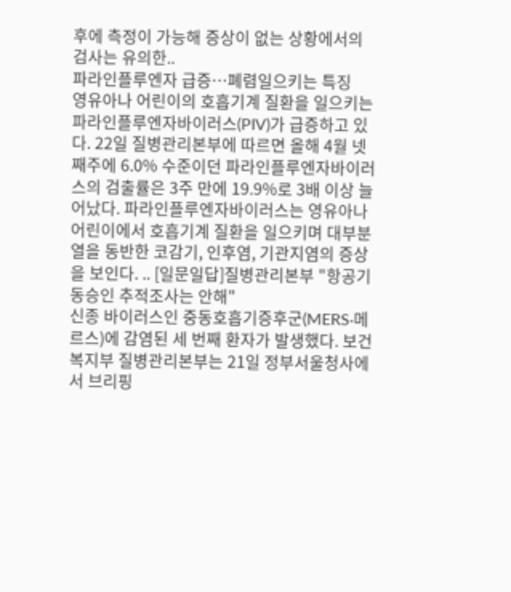후에 측정이 가능해 증상이 없는 상황에서의 검사는 유의한..
파라인플루엔자 급증…폐렴일으키는 특징
영유아나 어린이의 호흡기계 질환을 일으키는 파라인플루엔자바이러스(PIV)가 급증하고 있다. 22일 질병관리본부에 따르면 올해 4월 넷째주에 6.0% 수준이던 파라인플루엔자바이러스의 검출률은 3주 만에 19.9%로 3배 이상 늘어났다. 파라인플루엔자바이러스는 영유아나 어린이에서 호흡기계 질환을 일으키며 대부분 열을 동반한 코감기, 인후염, 기관지염의 증상을 보인다. .. [일문일답]질병관리본부 "항공기 동승인 추적조사는 안해"
신종 바이러스인 중동호흡기증후군(MERS·메르스)에 감염된 세 번째 환자가 발생했다. 보건복지부 질병관리본부는 21일 정부서울청사에서 브리핑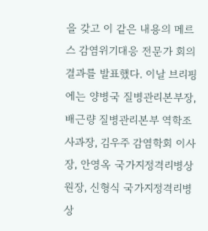을 갖고 이 같은 내용의 메르스 감염위기대응 전문가 회의결과를 발표했다. 이날 브리핑에는 양병국 질병관리본부장, 배근량 질병관리본부 역학조사과장, 김우주 감염학회 이사장, 안영옥 국가지정격리병상 원장, 신형식 국가지정격리병상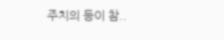주치의 등이 참..